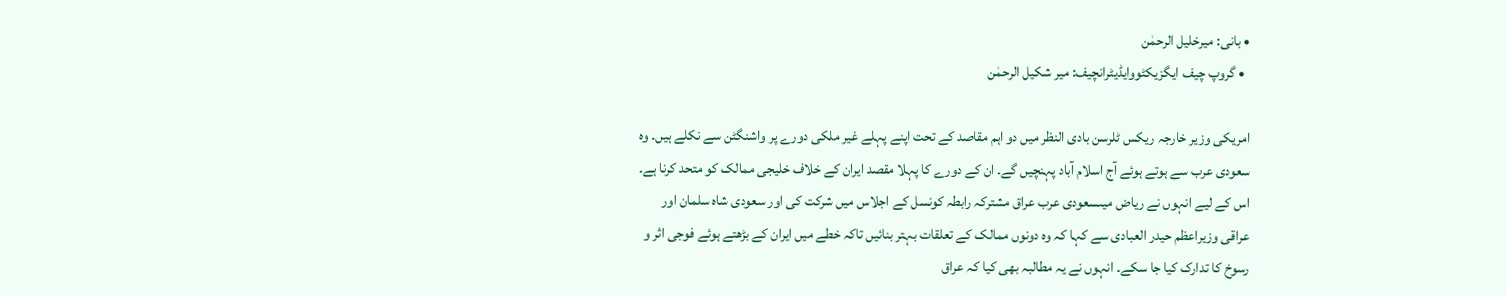• بانی: میرخلیل الرحمٰن
  • گروپ چیف ایگزیکٹووایڈیٹرانچیف: میر شکیل الرحمٰن

امریکی وزیر خارجہ ریکس ٹلرسن بادی النظر میں دو اہم مقاصد کے تحت اپنے پہلے غیر ملکی دورے پر واشنگٹن سے نکلے ہیں۔ وہ سعودی عرب سے ہوتے ہوئے آج اسلام آباد پہنچیں گے۔ ان کے دورے کا پہلا مقصد ایران کے خلاف خلیجی ممالک کو متحد کرنا ہے۔ اس کے لیے انہوں نے ریاض میںسعودی عرب عراق مشترکہ رابطہ کونسل کے اجلاس میں شرکت کی اور سعودی شاہ سلمان اور عراقی وزیراعظم حیدر العبادی سے کہا کہ وہ دونوں ممالک کے تعلقات بہتر بنائیں تاکہ خطے میں ایران کے بڑھتے ہوئے فوجی اثر و رسوخ کا تدارک کیا جا سکے۔ انہوں نے یہ مطالبہ بھی کیا کہ عراق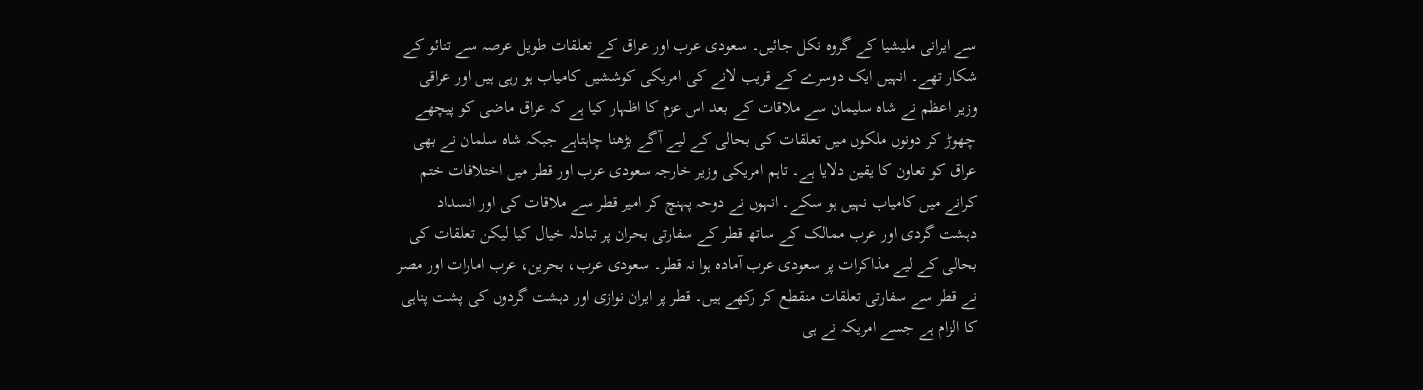سے ایرانی ملیشیا کے گروہ نکل جائیں۔ سعودی عرب اور عراق کے تعلقات طویل عرصہ سے تنائو کے شکار تھے۔ انہیں ایک دوسرے کے قریب لانے کی امریکی کوششیں کامیاب ہو رہی ہیں اور عراقی وزیر اعظم نے شاہ سلیمان سے ملاقات کے بعد اس عزم کا اظہار کیا ہے کہ عراق ماضی کو پیچھے چھوڑ کر دونوں ملکوں میں تعلقات کی بحالی کے لیے آگے بڑھنا چاہتاہے جبکہ شاہ سلمان نے بھی عراق کو تعاون کا یقین دلایا ہے۔ تاہم امریکی وزیر خارجہ سعودی عرب اور قطر میں اختلافات ختم کرانے میں کامیاب نہیں ہو سکے۔ انہوں نے دوحہ پہنچ کر امیر قطر سے ملاقات کی اور انسداد دہشت گردی اور عرب ممالک کے ساتھ قطر کے سفارتی بحران پر تبادلہ خیال کیا لیکن تعلقات کی بحالی کے لیے مذاکرات پر سعودی عرب آمادہ ہوا نہ قطر۔ سعودی عرب، بحرین، عرب امارات اور مصر نے قطر سے سفارتی تعلقات منقطع کر رکھے ہیں۔ قطر پر ایران نوازی اور دہشت گردوں کی پشت پناہی کا الزام ہے جسے امریکہ نے ہی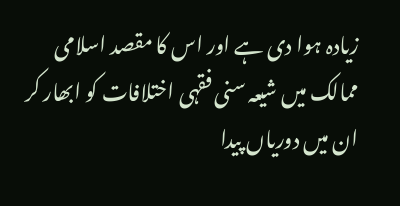زیادہ ہوا دی ہے اور اس کا مقصد اسلامی ممالک میں شیعہ سنی فقہی اختلافات کو ابھار کر ان میں دوریاں پیدا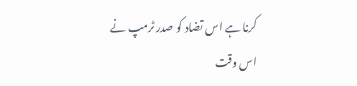کرنا ہے اس تضاد کو صدر ٹرمپ نے اس وقت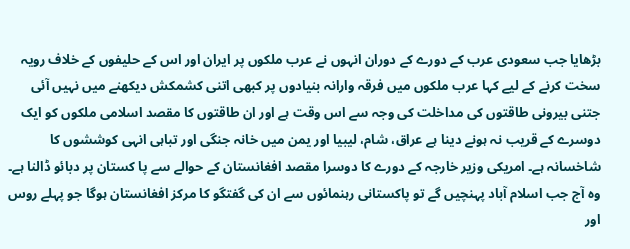بڑھایا جب سعودی عرب کے دورے کے دوران انہوں نے عرب ملکوں پر ایران اور اس کے حلیفوں کے خلاف رویہ سخت کرنے کے لیے کہا عرب ملکوں میں فرقہ وارانہ بنیادوں پر کبھی اتنی کشمکش دیکھنے میں نہیں آئی جتنی بیرونی طاقتوں کی مداخلت کی وجہ سے اس وقت ہے اور ان طاقتوں کا مقصد اسلامی ملکوں کو ایک دوسرے کے قریب نہ ہونے دینا ہے عراق، شام، لیبیا اور یمن میں خانہ جنگی اور تباہی انہی کوششوں کا شاخسانہ ہے۔ امریکی وزیر خارجہ کے دورے کا دوسرا مقصد افغانستان کے حوالے سے پا کستان پر دبائو ڈالنا ہے۔ وہ آج جب اسلام آباد پہنچیں گے تو پاکستانی رہنمائوں سے ان کی گفتگو کا مرکز افغانستان ہوگا جو پہلے روس اور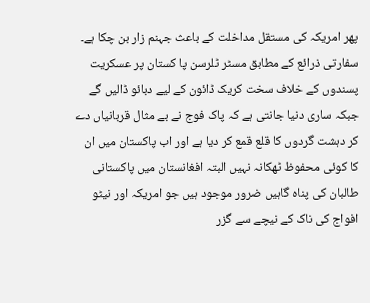پھر امریکہ کی مستقل مداخلت کے باعث جہنم زار بن چکا ہے۔ سفارتی ذرائع کے مطابق مسٹر ٹلرسن پا کستان پر عسکریت پسندوں کے خلاف سخت کریک ڈائون کے لیے دبائو ڈالیں گے جبکہ ساری دنیا جانتی ہے کہ پاک فوج نے بے مثال قربانیاں دے کر دہشت گردوں کا قلع قمع کر دیا ہے اور اب پاکستان میں ان کا کوئی محفوظ ٹھکانہ نہیں البتہ افغانستان میں پاکستانی طالبان کی پناہ گاہیں ضرور موجود ہیں جو امریکہ اور نیٹو افواج کی ناک کے نیچے سے گزر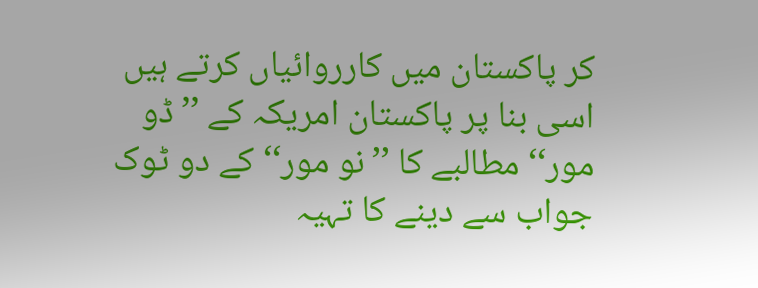کر پاکستان میں کارروائیاں کرتے ہیں اسی بنا پر پاکستان امریکہ کے ’’ڈو مور‘‘ مطالبے کا ’’نو مور‘‘ کے دو ٹوک جواب سے دینے کا تہیہ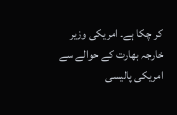کر چکا ہے۔ امریکی وزیر خارجہ بھارت کے حوالے سے امریکی پالیسی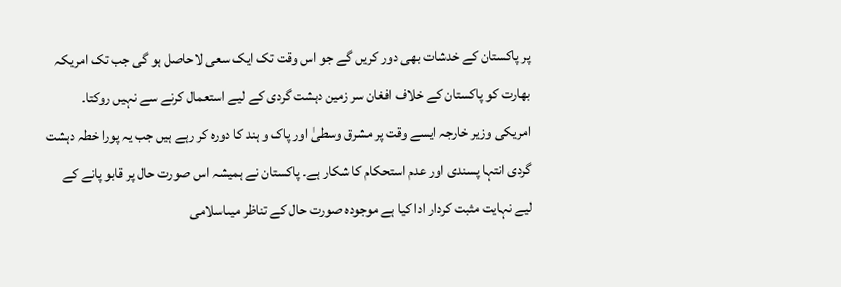پر پاکستان کے خدشات بھی دور کریں گے جو اس وقت تک ایک سعی لاحاصل ہو گی جب تک امریکہ بھارت کو پاکستان کے خلاف افغان سر زمین دہشت گردی کے لیے استعمال کرنے سے نہیں روکتا۔ امریکی وزیر خارجہ ایسے وقت پر مشرق وسطیٰ اور پاک و ہند کا دورہ کر رہے ہیں جب یہ پورا خطہ دہشت گردی انتہا پسندی اور عدم استحکام کا شکار ہے۔ پاکستان نے ہمیشہ اس صورت حال پر قابو پانے کے لیے نہایت مثبت کردار ادا کیا ہے موجودہ صورت حال کے تناظر میںاسلامی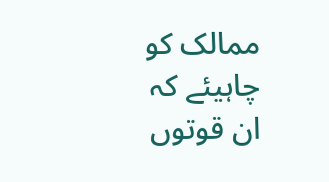ممالک کو چاہیئے کہ ان قوتوں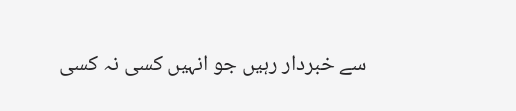سے خبردار رہیں جو انہیں کسی نہ کسی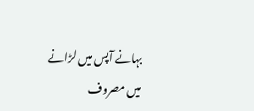بہانے آپس میں لڑانے میں مصروف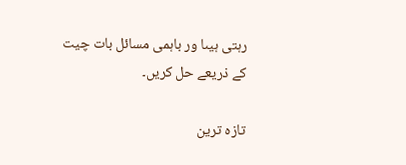رہتی ہیںا ور باہمی مسائل بات چیت کے ذریعے حل کریں۔

تازہ ترین